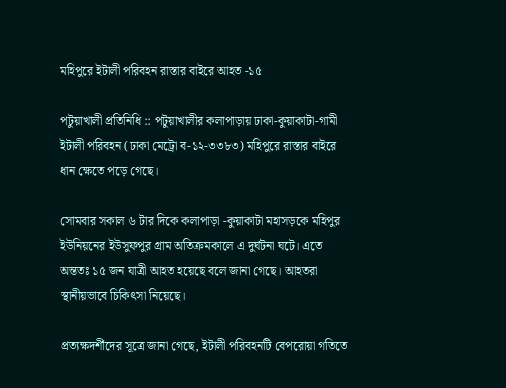মহিপুরে ইটালী পরিবহন রাস্তার বাইরে আহত -১৫

পটুয়াখালী প্রতিনিধি :: পটুয়াখালীর কলাপাড়ায় ঢাকা-কুয়াকাটা-গামী ইটালী পরিবহন (ঢাকা মেট্রো ব-১২-৩৩৮৩) মহিপুরে রাস্তার বাইরে ধান ক্ষেতে পড়ে গেছে।

সোমবার সকাল ৬ টার দিকে কলাপাড়া -কুয়াকাটা মহাসড়কে মহিপুর ইউনিয়নের ইউসুফপুর গ্রাম অতিক্রমকালে এ দুর্ঘটনা ঘটে। এতে অন্ততঃ ১৫ জন যাত্রী আহত হয়েছে বলে জানা গেছে। আহতরা স্থানীয়ভাবে চিকিৎসা নিয়েছে।

প্রত্যক্ষদর্শীদের সূত্রে জানা গেছে, ইটালী পরিবহনটি বেপরোয়া গতিতে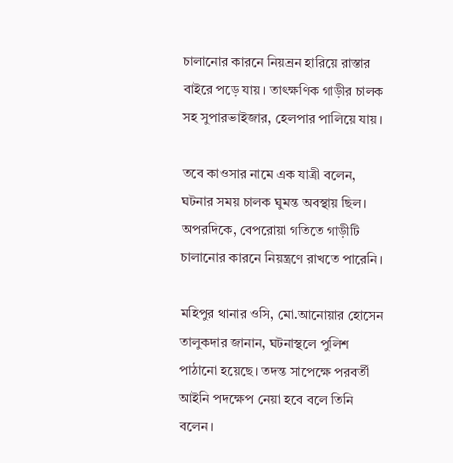চালানোর কারনে নিয়ন্রন হারিয়ে রাস্তার বাইরে পড়ে যায়। তাৎক্ষণিক গাড়ীর চালক সহ সুপারভাইজার, হেলপার পালিয়ে যায়।

তবে কাওসার নামে এক যাত্রী বলেন, ঘটনার সময় চালক ঘুমন্ত অবস্থায় ছিল। অপরদিকে, বেপরোয়া গতিতে গাড়ীটি চালানোর কারনে নিয়ন্ত্রণে রাখতে পারেনি।

মহিপুর থানার ওসি, মো.আনোয়ার হোসেন তালুকদার জানান, ঘটনাস্থলে পুলিশ পাঠানো হয়েছে। তদন্ত সাপেক্ষে পরবর্তী আইনি পদক্ষেপ নেয়া হবে বলে তিনি বলেন।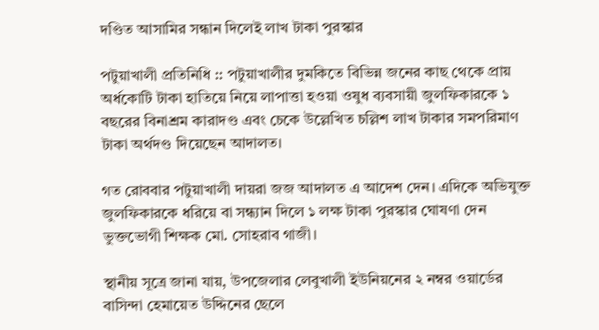দণ্ডিত আসামির সন্ধান দিলেই লাখ টাকা পুরস্কার

পটুয়াখালী প্রতিনিধি :: পটুয়াখালীর দুমকিতে বিভিন্ন জনের কাছ থেকে প্রায় অর্ধকোটি টাকা হাতিয়ে নিয়ে লাপাত্তা হওয়া ওষুধ ব্যবসায়ী জুলফিকারকে ১ বছরের বিনাশ্রম কারাদণ্ড এবং চেকে উল্লেখিত চল্লিশ লাখ টাকার সমপরিমাণ টাকা অর্থদণ্ড দিয়েছেন আদালত।

গত রোববার পটুয়াখালী দায়রা জজ আদালত এ আদেশ দেন। এদিকে অভিযুক্ত জুলফিকারকে ধরিয়ে বা সন্ধ্যান দিলে ১ লক্ষ টাকা পুরস্কার ঘোষণা দেন ভুক্তভোগী শিক্ষক মো. সোহরাব গাজী।

স্থানীয় সূত্রে জানা যায়, উপজেলার লেবুখালী ইউনিয়নের ২ নম্বর ওয়ার্ডের বাসিন্দা হেমায়েত উদ্দিনের ছেলে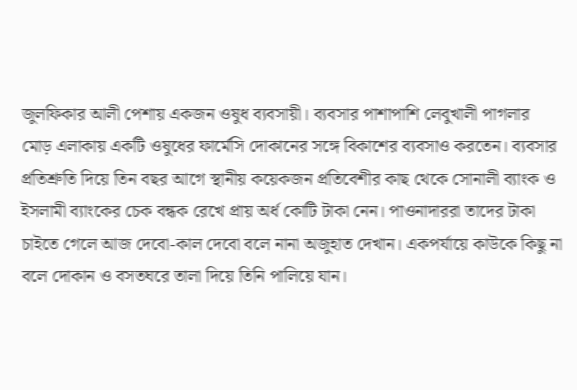জুলফিকার আলী পেশায় একজন ওষুধ ব্যবসায়ী। ব্যবসার পাশাপাশি লেবুখালী পাগলার মোড় এলাকায় একটি ওষুধের ফার্মেসি দোকানের সঙ্গে বিকাশের ব্যবসাও করতেন। ব্যবসার প্রতিশ্রুতি দিয়ে তিন বছর আগে স্থানীয় কয়েকজন প্রতিবেশীর কাছ থেকে সোনালী ব্যাংক ও ইসলামী ব্যাংকের চেক বন্ধক রেখে প্রায় অর্ধ কোটি টাকা নেন। পাওনাদাররা তাদের টাকা চাইতে গেলে আজ দেবো-কাল দেবো বলে নানা অজুহাত দেখান। একপর্যায়ে কাউকে কিছু না বলে দোকান ও বসতঘরে তালা দিয়ে তিনি পালিয়ে যান।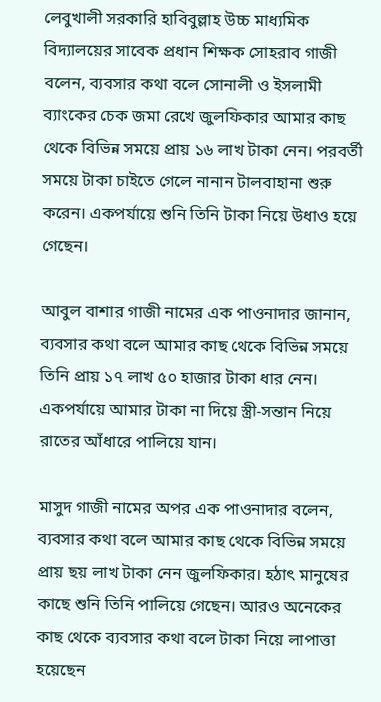লেবুখালী সরকারি হাবিবুল্লাহ উচ্চ মাধ্যমিক বিদ্যালয়ের সাবেক প্রধান শিক্ষক সোহরাব গাজী বলেন, ব্যবসার কথা বলে সোনালী ও ইসলামী ব্যাংকের চেক জমা রেখে জুলফিকার আমার কাছ থেকে বিভিন্ন সময়ে প্রায় ১৬ লাখ টাকা নেন। পরবর্তী সময়ে টাকা চাইতে গেলে নানান টালবাহানা শুরু করেন। একপর্যায়ে শুনি তিনি টাকা নিয়ে উধাও হয়ে গেছেন।

আবুল বাশার গাজী নামের এক পাওনাদার জানান, ব্যবসার কথা বলে আমার কাছ থেকে বিভিন্ন সময়ে তিনি প্রায় ১৭ লাখ ৫০ হাজার টাকা ধার নেন। একপর্যায়ে আমার টাকা না দিয়ে স্ত্রী-সন্তান নিয়ে রাতের আঁধারে পালিয়ে যান।

মাসুদ গাজী নামের অপর এক পাওনাদার বলেন, ব্যবসার কথা বলে আমার কাছ থেকে বিভিন্ন সময়ে প্রায় ছয় লাখ টাকা নেন জুলফিকার। হঠাৎ মানুষের কাছে শুনি তিনি পালিয়ে গেছেন। আরও অনেকের কাছ থেকে ব্যবসার কথা বলে টাকা নিয়ে লাপাত্তা হয়েছেন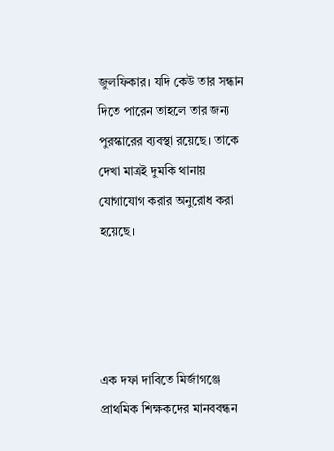জুলফিকার। যদি কেউ তার সন্ধান দিতে পারেন তাহলে তার জন্য পুরস্কারের ব্যবস্থা রয়েছে। তাকে দেখা মাত্রই দুমকি থানায় যোগাযোগ করার অনুরোধ করা হয়েছে।




এক দফা দাবিতে মির্জাগঞ্জে প্রাথমিক শিক্ষকদের মানববন্ধন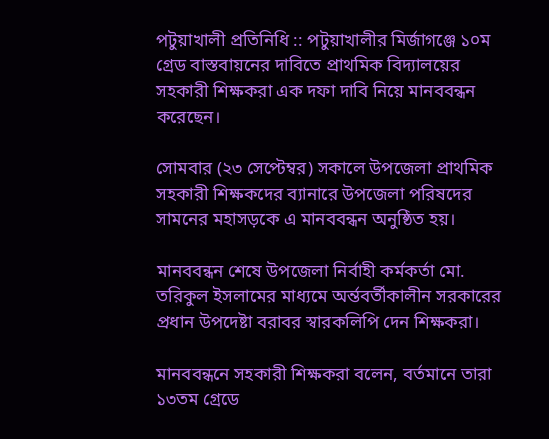পটুয়াখালী প্রতিনিধি :: পটুয়াখালীর মির্জাগঞ্জে ১০ম গ্রেড বাস্তবায়নের দাবিতে প্রাথমিক বিদ্যালয়ের সহকারী শিক্ষকরা এক দফা দাবি নিয়ে মানববন্ধন করেছেন।

সোমবার (২৩ সেপ্টেম্বর) সকালে উপজেলা প্রাথমিক সহকারী শিক্ষকদের ব্যানারে উপজেলা পরিষদের সামনের মহাসড়কে এ মানববন্ধন অনুষ্ঠিত হয়।

মানববন্ধন শেষে উপজেলা নির্বাহী কর্মকর্তা মো. তরিকুল ইসলামের মাধ্যমে অর্ন্তবর্তীকালীন সরকারের প্রধান উপদেষ্টা বরাবর স্বারকলিপি দেন শিক্ষকরা।

মানববন্ধনে সহকারী শিক্ষকরা বলেন, বর্তমানে তারা ১৩তম গ্রেডে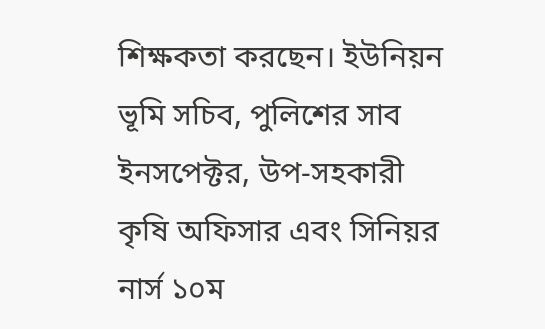শিক্ষকতা করছেন। ইউনিয়ন ভূমি সচিব, পুলিশের সাব ইনসপেক্টর, উপ-সহকারী কৃষি অফিসার এবং সিনিয়র নার্স ১০ম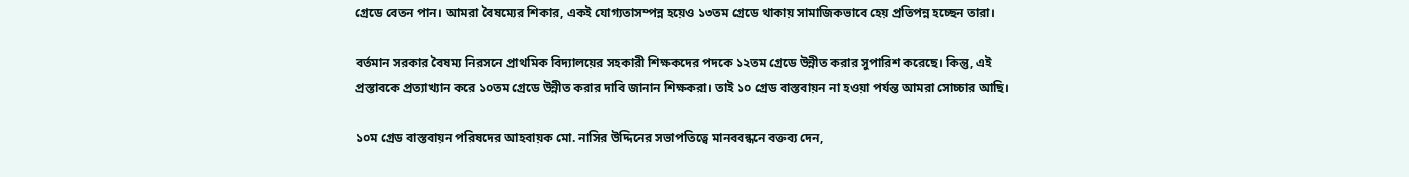গ্রেডে বেতন পান। আমরা বৈষম্যের শিকার, একই যোগ্যতাসম্পন্ন হয়েও ১৩তম গ্রেডে থাকায় সামাজিকভাবে হেয় প্রতিপন্ন হচ্ছেন তারা।

বর্তমান সরকার বৈষম্য নিরসনে প্রাথমিক বিদ্যালয়ের সহকারী শিক্ষকদের পদকে ১২তম গ্রেডে উন্নীত করার সুপারিশ করেছে। কিন্তু, এই প্রস্তাবকে প্রত্যাখ্যান করে ১০তম গ্রেডে উন্নীত করার দাবি জানান শিক্ষকরা। তাই ১০ গ্রেড বাস্তবায়ন না হওয়া পর্যন্ত আমরা সোচ্চার আছি।

১০ম গ্রেড বাস্তবায়ন পরিষদের আহবায়ক মো. নাসির উদ্দিনের সভাপতিত্বে মানববন্ধনে বক্তব্য দেন,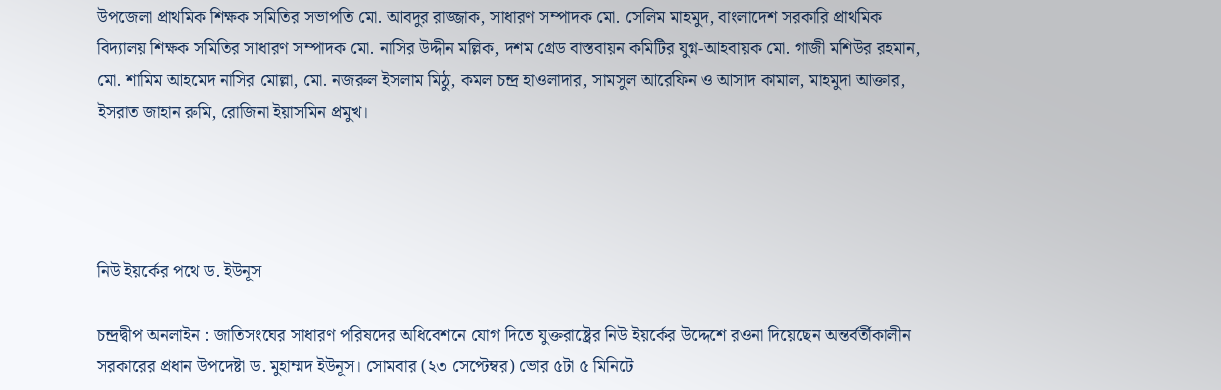উপজেলা প্রাথমিক শিক্ষক সমিতির সভাপতি মো. আবদুর রাজ্জাক, সাধারণ সম্পাদক মো. সেলিম মাহমুদ, বাংলাদেশ সরকারি প্রাথমিক বিদ্যালয় শিক্ষক সমিতির সাধারণ সম্পাদক মো. নাসির উদ্দীন মল্লিক, দশম গ্রেড বাস্তবায়ন কমিটির যুগ্ন-আহবায়ক মো. গাজী মশিউর রহমান, মো. শামিম আহমেদ নাসির মোল্লা, মো. নজরুল ইসলাম মিঠু, কমল চন্দ্র হাওলাদার, সামসুল আরেফিন ও আসাদ কামাল, মাহমুদা আক্তার, ইসরাত জাহান রুমি, রোজিনা ইয়াসমিন প্রমুখ।




নিউ ইয়র্কের পথে ড. ইউনূস

চন্দ্রদ্বীপ অনলাইন : জাতিসংঘের সাধারণ পরিষদের অধিবেশনে যোগ দিতে যুক্তরাষ্ট্রের নিউ ইয়র্কের উদ্দেশে রওনা দিয়েছেন অন্তর্বর্তীকালীন সরকারের প্রধান উপদেষ্টা ড. মুহাম্মদ ইউনূস। সোমবার (২৩ সেপ্টেম্বর) ভোর ৫টা ৫ মিনিটে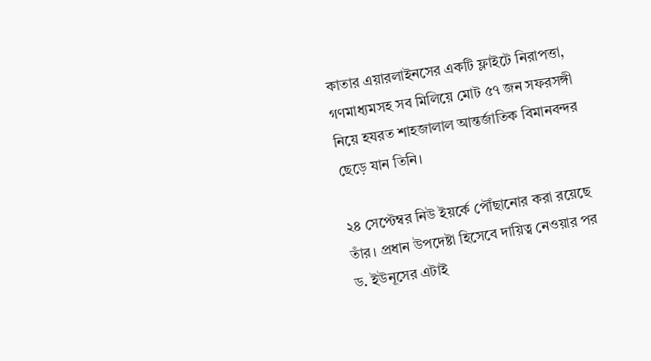কাতার এয়ারলাইনসের একটি ফ্লাইটে নিরাপত্তা, গণমাধ্যমসহ সব মিলিয়ে মোট ৫৭ জন সফরসঙ্গী নিয়ে হযরত শাহজালাল আন্তর্জাতিক বিমানবন্দর ছেড়ে যান তিনি।

২৪ সেপ্টেম্বর নিউ ইয়র্কে পৌঁছানোর করা রয়েছে তাঁর। প্রধান উপদেষ্টা হিসেবে দায়িত্ব নেওয়ার পর ড. ইউনূসের এটাই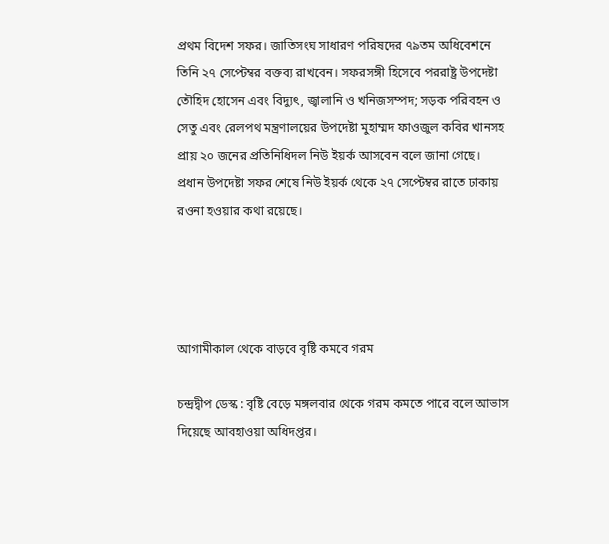প্রথম বিদেশ সফর। জাতিসংঘ সাধারণ পরিষদের ৭৯তম অধিবেশনে তিনি ২৭ সেপ্টেম্বর বক্তব্য রাখবেন। সফরসঙ্গী হিসেবে পররাষ্ট্র উপদেষ্টা তৌহিদ হোসেন এবং বিদ্যুৎ, জ্বালানি ও খনিজসম্পদ; সড়ক পরিবহন ও সেতু এবং রেলপথ মন্ত্রণালয়ের উপদেষ্টা মুহাম্মদ ফাওজুল কবির খানসহ প্রায় ২০ জনের প্রতিনিধিদল নিউ ইয়র্ক আসবেন বলে জানা গেছে। প্রধান উপদেষ্টা সফর শেষে নিউ ইয়র্ক থেকে ২৭ সেপ্টেম্বর রাতে ঢাকায় রওনা হওয়ার কথা রয়েছে।




আগামীকাল থেকে বাড়বে বৃষ্টি কমবে গরম

চন্দ্রদ্বীপ ডেস্ক : বৃষ্টি বেড়ে মঙ্গলবার থেকে গরম কমতে পারে বলে আভাস দিয়েছে আবহাওয়া অধিদপ্তর।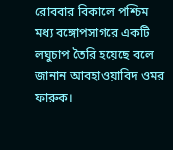রোববার বিকালে পশ্চিম মধ্য বঙ্গোপসাগরে একটি লঘুচাপ তৈরি হয়েছে বলে জানান আবহাওয়াবিদ ওমর ফারুক।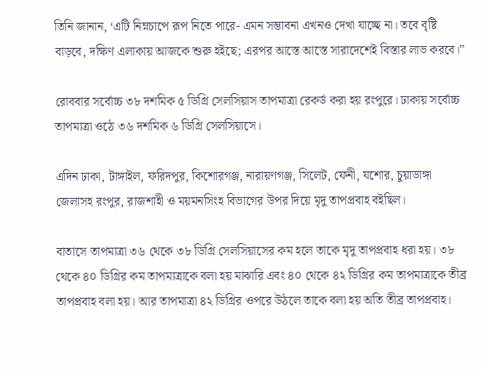তিনি জানান, ‘এটি নিম্নচাপে রূপ নিতে পারে- এমন সম্ভাবনা এখনও দেখা যাচ্ছে না। তবে বৃষ্টি বাড়বে, দক্ষিণ এলাকায় আজকে শুরু হইছে; এরপর আস্তে আস্তে সারাদেশেই বিস্তার লাভ করবে।”

রোববার সর্বোচ্চ ৩৮ দশমিক ৫ ডিগ্রি সেলসিয়াস তাপমাত্রা রেকর্ড করা হয় রংপুরে। ঢাকায় সর্বোচ্চ তাপমাত্রা ওঠে ৩৬ দশমিক ৬ ডিগ্রি সেলসিয়াসে।

এদিন ঢাকা, টাঙ্গাইল, ফরিদপুর, কিশোরগঞ্জ, নারায়ণগঞ্জ, সিলেট, ফেনী, যশোর, চুয়াডাঙ্গা জেলাসহ রংপুর, রাজশাহী ও ময়মনসিংহ বিভাগের উপর দিয়ে মৃদু তাপপ্রবাহ বইছিল।

বাতাসে তাপমাত্রা ৩৬ থেকে ৩৮ ডিগ্রি সেলসিয়াসের কম হলে তাকে মৃদু তাপপ্রবাহ ধরা হয়। ৩৮ থেকে ৪০ ডিগ্রির কম তাপমাত্রাকে বলা হয় মাঝারি এবং ৪০ থেকে ৪২ ডিগ্রির কম তাপমাত্রাকে তীব্র তাপপ্রবাহ বলা হয়। আর তাপমাত্রা ৪২ ডিগ্রির ওপরে উঠলে তাকে বলা হয় অতি তীব্র তাপপ্রবাহ।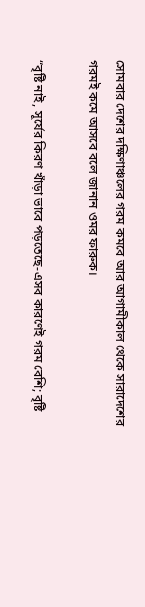সোমবার দেশের দক্ষিণাঞ্চলের গরম কমবে আর আগামীকাল থেকে সারাদেশের গরমই কমে আসবে বলে জানান ওমর ফারুক।

“বৃষ্টি নাই, সূর্যের কিরণ খাঁড়া ভাবে পড়তেছে-এসব কারণেই গরম বেশি; বৃষ্টি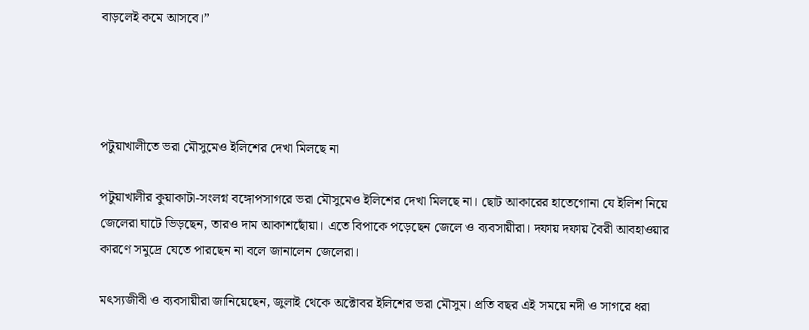বাড়লেই কমে আসবে।”




পটুয়াখালীতে ভরা মৌসুমেও ইলিশের দেখা মিলছে না

পটুয়াখালীর কুয়াকাটা-সংলগ্ন বঙ্গোপসাগরে ভরা মৌসুমেও ইলিশের দেখা মিলছে না। ছোট আকারের হাতেগোনা যে ইলিশ নিয়ে জেলেরা ঘাটে ভিড়ছেন, তারও দাম আকাশছোঁয়া। এতে বিপাকে পড়েছেন জেলে ও ব্যবসায়ীরা। দফায় দফায় বৈরী আবহাওয়ার কারণে সমুদ্রে যেতে পারছেন না বলে জানালেন জেলেরা।

মৎস্যজীবী ও ব্যবসায়ীরা জানিয়েছেন, জুলাই থেকে অক্টোবর ইলিশের ভরা মৌসুম। প্রতি বছর এই সময়ে নদী ও সাগরে ধরা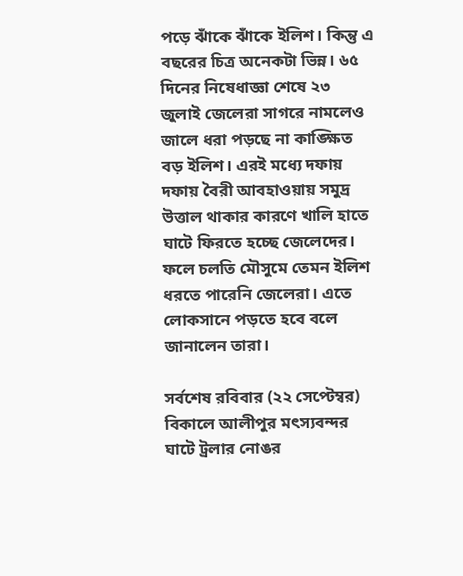পড়ে ঝাঁকে ঝাঁকে ইলিশ। কিন্তু এ বছরের চিত্র অনেকটা ভিন্ন। ৬৫ দিনের নিষেধাজ্ঞা শেষে ২৩ জুলাই জেলেরা সাগরে নামলেও জালে ধরা পড়ছে না কাঙ্ক্ষিত বড় ইলিশ। এরই মধ্যে দফায় দফায় বৈরী আবহাওয়ায় সমুদ্র উত্তাল থাকার কারণে খালি হাতে ঘাটে ফিরতে হচ্ছে জেলেদের। ফলে চলতি মৌসুমে তেমন ইলিশ ধরতে পারেনি জেলেরা‌। এতে লোকসানে পড়তে হবে বলে জানালেন তারা।

সর্বশেষ রবিবার (২২ সেপ্টেম্বর) বিকালে আলীপুর মৎস্যবন্দর ঘাটে ট্রলার নোঙর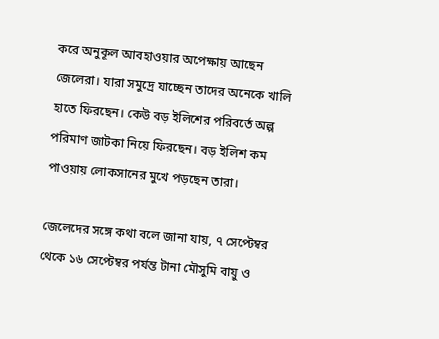করে অনুকূল আবহাওয়ার অপেক্ষায় আছেন জেলেরা। যারা সমুদ্রে যাচ্ছেন তাদের অনেকে খালি হাতে ফিরছেন। কেউ বড় ইলিশের পরিবর্তে অল্প পরিমাণ জাটকা নিয়ে ফিরছেন। বড় ইলিশ কম পাওয়ায় লোকসানের মুখে পড়ছেন তারা।

জেলেদের সঙ্গে কথা বলে জানা যায়, ৭ সেপ্টেম্বর থেকে ১৬ সেপ্টেম্বর পর্যন্ত টানা মৌসুমি বায়ু ও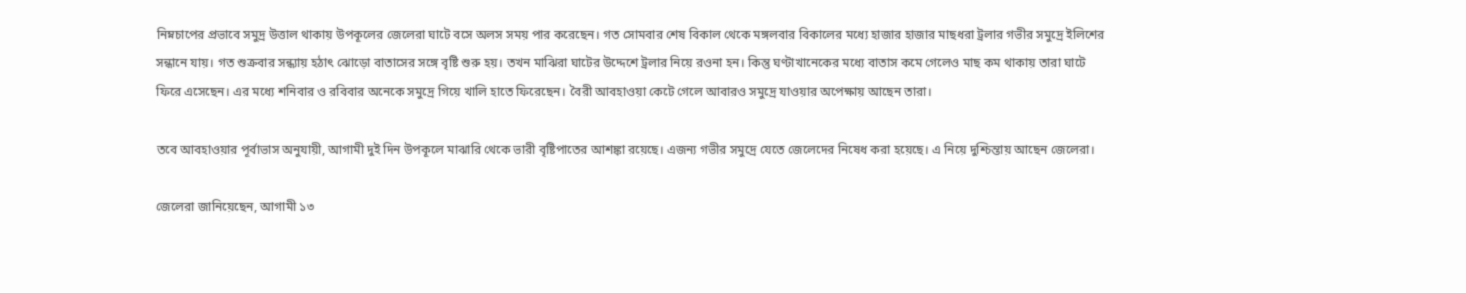নিম্নচাপের প্রভাবে সমুদ্র উত্তাল থাকায় উপকূলের জেলেরা ঘাটে বসে অলস সময় পার করেছেন। গত সোমবার শেষ বিকাল থেকে মঙ্গলবার বিকালের মধ্যে হাজার হাজার মাছধরা ট্রলার গভীর সমুদ্রে ইলিশের সন্ধানে যায়। গত শুক্রবার সন্ধ্যায় হঠাৎ ঝোড়ো বাতাসের সঙ্গে বৃষ্টি শুরু হয়। তখন মাঝিরা ঘাটের উদ্দেশে ট্রলার নিয়ে রওনা হন। কিন্তু ঘণ্টাখানেকের মধ্যে বাতাস কমে গেলেও মাছ কম থাকায় তারা ঘাটে ফিরে এসেছেন। এর মধ্যে শনিবার ও রবিবার অনেকে সমুদ্রে গিয়ে খালি হাতে ফিরেছেন। বৈরী আবহাওয়া কেটে গেলে আবারও সমুদ্রে যাওয়ার অপেক্ষায় আছেন তারা।

তবে আবহাওয়ার পূর্বাভাস অনুযায়ী, আগামী দুই দিন উপকূলে মাঝারি থেকে ভারী বৃষ্টিপাতের আশঙ্কা রয়েছে। এজন্য গভীর সমুদ্রে যেতে জেলেদের নিষেধ করা হয়েছে। এ নিয়ে দুশ্চিন্তায় আছেন জেলেরা।

জেলেরা জানিয়েছেন, আগামী ১৩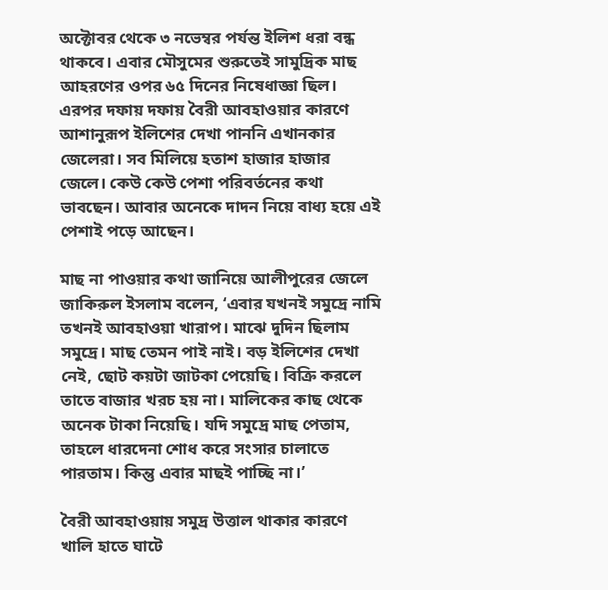অক্টোবর থেকে ৩ নভেম্বর পর্যন্ত ইলিশ ধরা বন্ধ থাকবে। এবার মৌসুমের শুরুতেই সামুদ্রিক মাছ আহরণের ওপর ৬৫ দিনের নিষেধাজ্ঞা ছিল। এরপর দফায় দফায় বৈরী আবহাওয়ার কারণে আশানুরূপ ইলিশের দেখা পাননি এখানকার জেলেরা। সব মিলিয়ে হতাশ হাজার হাজার জেলে। কেউ কেউ পেশা পরিবর্তনের কথা ভাবছেন। আবার অনেকে দাদন নিয়ে বাধ্য হয়ে এই পেশাই পড়ে আছেন।

মাছ না পাওয়ার কথা জানিয়ে আলীপুরের জেলে জাকিরুল ইসলাম বলেন, ‘এবার যখনই সমুদ্রে নামি তখনই আবহাওয়া খারাপ। মাঝে দুদিন ছিলাম সমুদ্রে। মাছ তেমন পাই নাই। বড় ইলিশের দেখা নেই, ছোট কয়টা জাটকা পেয়েছি। বিক্রি করলে তাতে বাজার খরচ হয় না। মালিকের কাছ থেকে অনেক টাকা নিয়েছি। যদি সমুদ্রে মাছ পেতাম, তাহলে ধারদেনা শোধ করে সংসার চালাতে পারতাম। কিন্তু এবার মাছই পাচ্ছি না।’

বৈরী আবহাওয়ায় সমুদ্র উত্তাল থাকার কারণে খালি হাতে ঘাটে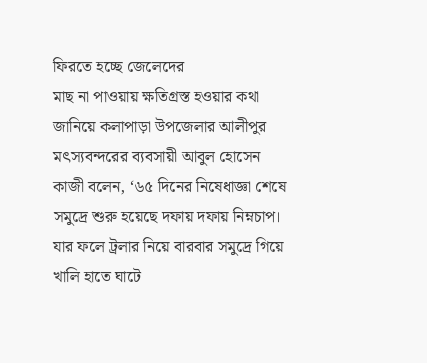ফিরতে হচ্ছে জেলেদের
মাছ না পাওয়ায় ক্ষতিগ্রস্ত হওয়ার কথা জানিয়ে কলাপাড়া উপজেলার আলীপুর মৎস্যবন্দরের ব্যবসায়ী আবুল হোসেন কাজী বলেন, ‘৬৫ দিনের নিষেধাজ্ঞা শেষে সমুদ্রে শুরু হয়েছে দফায় দফায় নিম্নচাপ। যার ফলে ট্রলার নিয়ে বারবার সমুদ্রে গিয়ে খালি হাতে ঘাটে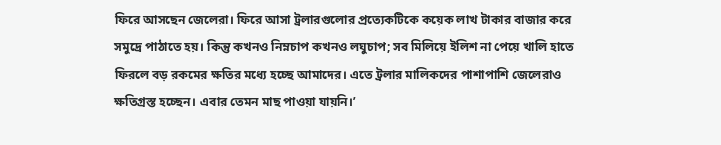ফিরে আসছেন জেলেরা। ফিরে আসা ট্রলারগুলোর প্রত্যেকটিকে কয়েক লাখ টাকার বাজার করে সমুদ্রে পাঠাতে হয়। কিন্তু কখনও নিম্নচাপ কখনও লঘুচাপ; সব মিলিয়ে ইলিশ না পেয়ে খালি হাতে ফিরলে বড় রকমের ক্ষতির মধ্যে হচ্ছে আমাদের। এতে ট্রলার মালিকদের পাশাপাশি জেলেরাও ক্ষতিগ্রস্ত হচ্ছেন। এবার তেমন মাছ পাওয়া যায়নি।’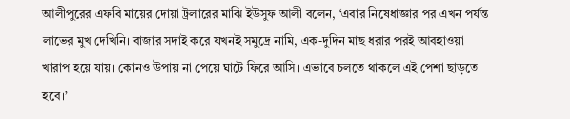আলীপুরের এফবি মায়ের দোয়া ট্রলারের মাঝি ইউসুফ আলী বলেন, ‘এবার নিষেধাজ্ঞার পর এখন পর্যন্ত লাভের মুখ দেখিনি‌। বাজার সদাই করে যখনই সমুদ্রে নামি, এক-দুদিন মাছ ধরার পরই আবহাওয়া খারাপ হয়ে যায়। কোনও উপায় না পেয়ে ঘাটে ফিরে আসি। এভাবে চলতে থাকলে এই পেশা ছাড়তে হবে।’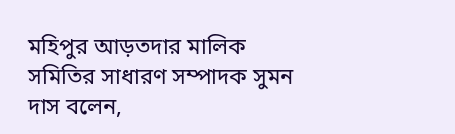মহিপুর আড়তদার মালিক সমিতির সাধারণ সম্পাদক সুমন দাস বলেন,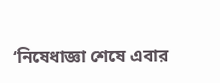‘নিষেধাজ্ঞা শেষে এবার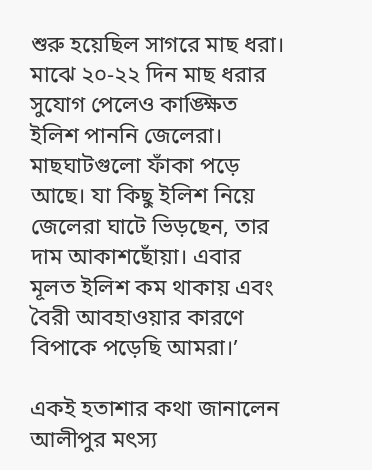শুরু হয়েছিল সাগরে মাছ ধরা। মাঝে ২০-২২ দিন মাছ ধরার সুযোগ পেলেও কাঙ্ক্ষিত ইলিশ পাননি জেলেরা। মাছঘাটগুলো ফাঁকা পড়ে আছে। যা কিছু ইলিশ নিয়ে জেলেরা ঘাটে ভিড়ছেন, তার দাম আকাশছোঁয়া। এবার মূলত ইলিশ কম থাকায় এবং বৈরী আবহাওয়ার কারণে বিপাকে পড়েছি আমরা।’

একই হতাশার কথা জানালেন আলীপুর মৎস্য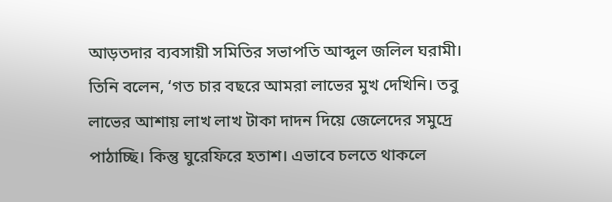আড়তদার ব্যবসায়ী সমিতির সভাপতি আব্দুল জলিল ঘরামী।
তিনি বলেন, ‘গত চার বছরে আমরা লাভের মুখ দেখিনি। তবু লাভের আশায় লাখ লাখ টাকা দাদন দিয়ে জেলেদের সমুদ্রে পাঠাচ্ছি। কিন্তু ঘুরেফিরে হতাশ। এভাবে চলতে থাকলে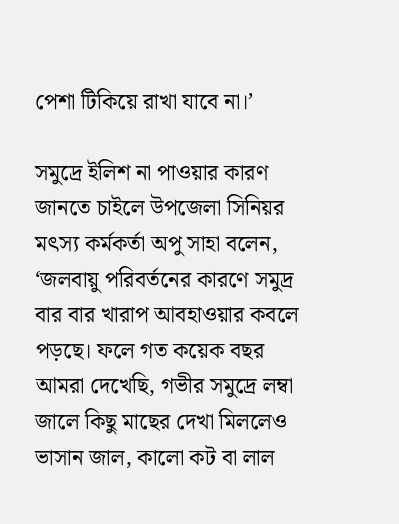পেশা টিকিয়ে রাখা যাবে না।’

সমুদ্রে ইলিশ না পাওয়ার কারণ জানতে চাইলে উপজেলা সিনিয়র মৎস্য কর্মকর্তা অপু সাহা বলেন, ‘জলবায়ু পরিবর্তনের কারণে সমুদ্র বার বার খারাপ আবহাওয়ার কবলে পড়ছে। ফলে গত কয়েক বছর আমরা দেখেছি, গভীর সমুদ্রে লম্বা জালে কিছু মাছের দেখা মিললেও ভাসান জাল, কালো কট বা লাল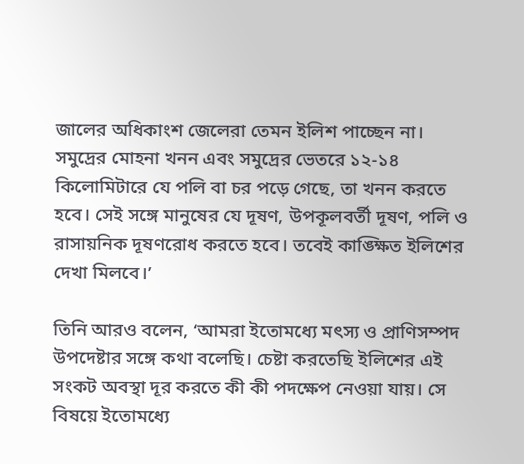জালের অধিকাংশ জেলেরা তেমন ইলিশ পাচ্ছেন না। সমুদ্রের মোহনা খনন এবং সমুদ্রের ভেতরে ১২-১৪ কিলোমিটারে যে পলি বা চর পড়ে গেছে, তা খনন করতে হবে। সেই সঙ্গে মানুষের যে দূষণ, উপকূলবর্তী দূষণ, পলি ও রাসায়নিক দূষণরোধ করতে হবে। তবেই কাঙ্ক্ষিত ইলিশের দেখা মিলবে।’

তিনি আরও বলেন, ‘আমরা ইতোমধ্যে মৎস্য ও প্রাণিসম্পদ উপদেষ্টার সঙ্গে কথা বলেছি। চেষ্টা করতেছি ইলিশের এই সংকট অবস্থা দূর করতে কী কী পদক্ষেপ নেওয়া যায়। সে বিষয়ে ইতোমধ্যে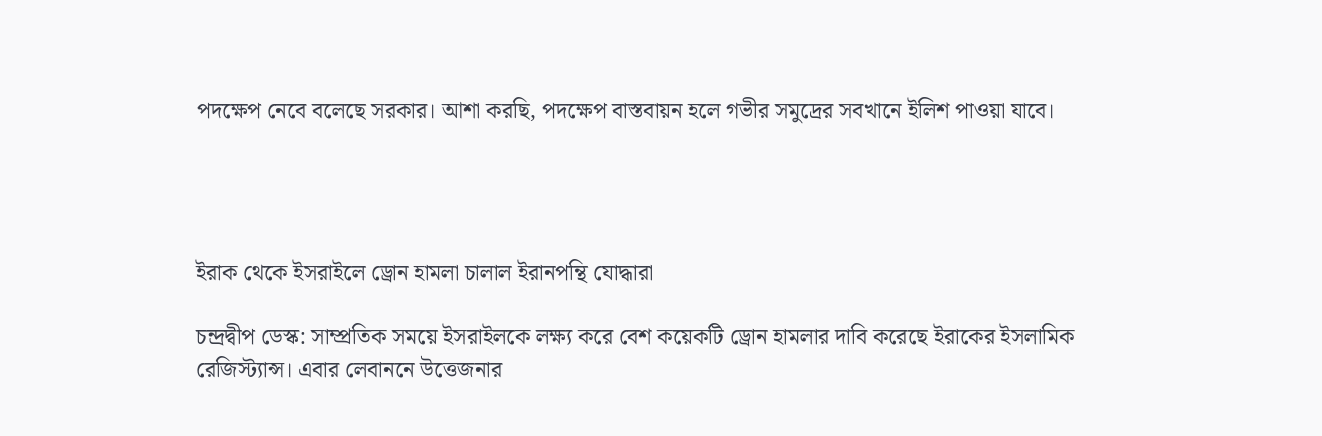পদক্ষেপ নেবে বলেছে সরকার। আশা করছি, পদক্ষেপ বাস্তবায়ন হলে গভীর সমুদ্রের সবখানে ইলিশ পাওয়া যাবে।




ইরাক থেকে ইসরাইলে ড্রোন হামলা চালাল ইরানপন্থি যোদ্ধারা

চন্দ্রদ্বীপ ডেস্ক: সাম্প্রতিক সময়ে ইসরাইলকে লক্ষ্য করে বেশ কয়েকটি ড্রোন হামলার দাবি করেছে ইরাকের ইসলামিক রেজিস্ট্যান্স। এবার লেবাননে উত্তেজনার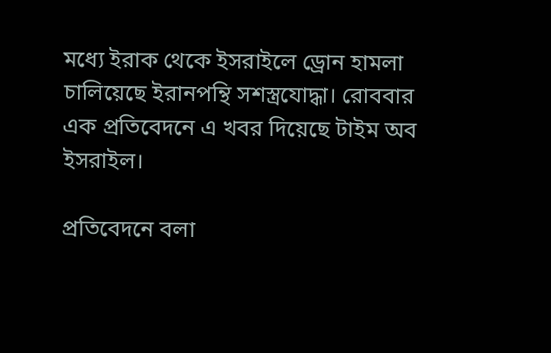মধ্যে ইরাক থেকে ইসরাইলে ড্রোন হামলা চালিয়েছে ইরানপন্থি সশস্ত্রযোদ্ধা। রোববার এক প্রতিবেদনে এ খবর দিয়েছে টাইম অব ইসরাইল।

প্রতিবেদনে বলা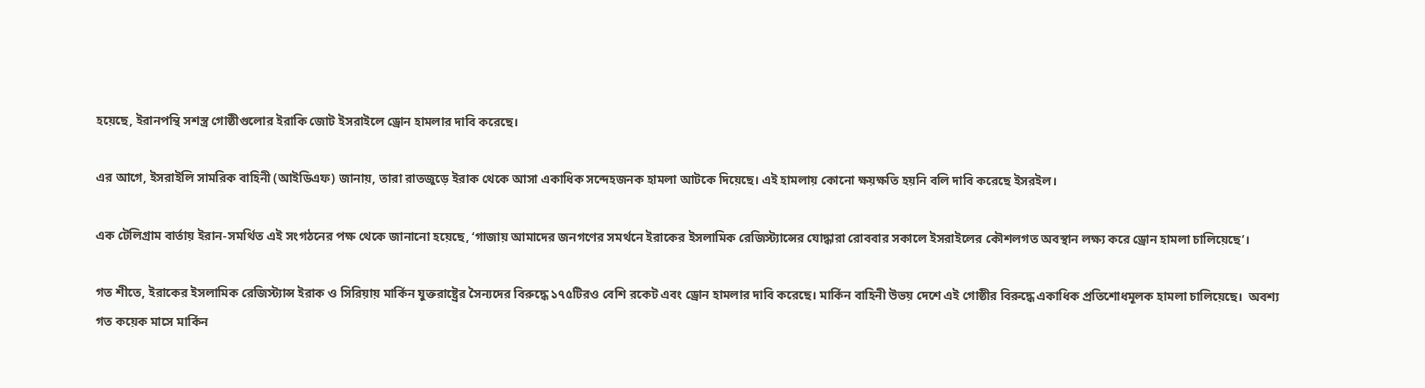হয়েছে, ইরানপন্থি সশস্ত্র গোষ্ঠীগুলোর ইরাকি জোট ইসরাইলে ড্রোন হামলার দাবি করেছে।

এর আগে, ইসরাইলি সামরিক বাহিনী (আইডিএফ) জানায়, তারা রাতজুড়ে ইরাক থেকে আসা একাধিক সন্দেহজনক হামলা আটকে দিয়েছে। এই হামলায় কোনো ক্ষয়ক্ষতি হয়নি বলি দাবি করেছে ইসরইল।

এক টেলিগ্রাম বার্তায় ইরান-সমর্থিত এই সংগঠনের পক্ষ থেকে জানানো হয়েছে, ‘গাজায় আমাদের জনগণের সমর্থনে ইরাকের ইসলামিক রেজিস্ট্যান্সের যোদ্ধারা রোববার সকালে ইসরাইলের কৌশলগত অবস্থান লক্ষ্য করে ড্রোন হামলা চালিয়েছে’।

গত শীতে, ইরাকের ইসলামিক রেজিস্ট্যান্স ইরাক ও সিরিয়ায় মার্কিন যুক্তরাষ্ট্রের সৈন্যদের বিরুদ্ধে ১৭৫টিরও বেশি রকেট এবং ড্রোন হামলার দাবি করেছে। মার্কিন বাহিনী উভয় দেশে এই গোষ্ঠীর বিরুদ্ধে একাধিক প্রতিশোধমূলক হামলা চালিয়েছে।  অবশ্য গত কয়েক মাসে মার্কিন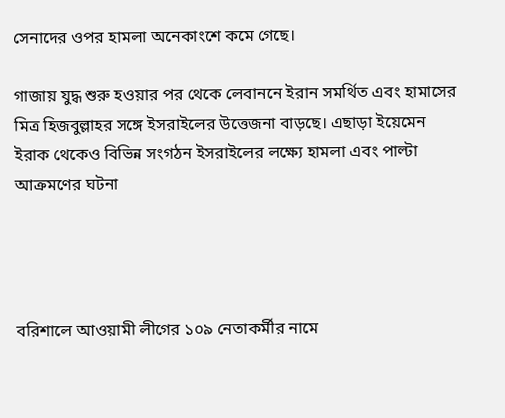সেনাদের ওপর হামলা অনেকাংশে কমে গেছে।

গাজায় যুদ্ধ শুরু হওয়ার পর থেকে লেবাননে ইরান সমর্থিত এবং হামাসের মিত্র হিজবুল্লাহর সঙ্গে ইসরাইলের উত্তেজনা বাড়ছে। এছাড়া ইয়েমেন ইরাক থেকেও বিভিন্ন সংগঠন ইসরাইলের লক্ষ্যে হামলা এবং পাল্টা আক্রমণের ঘটনা




বরিশালে আওয়ামী লীগের ১০৯ নেতাকর্মীর নামে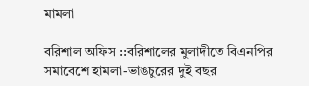মামলা

বরিশাল অফিস ::বরিশালের মুলাদীতে বিএনপির সমাবেশে হামলা-ভাঙচুরের দুই বছর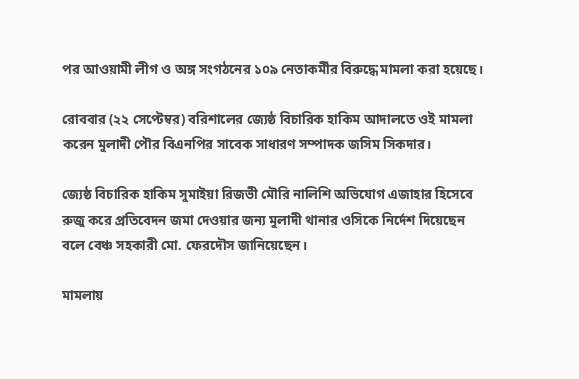পর আওয়ামী লীগ ও অঙ্গ সংগঠনের ১০৯ নেতাকর্মীর বিরুদ্ধে মামলা করা হয়েছে।

রোববার (২২ সেপ্টেম্বর) বরিশালের জ্যেষ্ঠ বিচারিক হাকিম আদালতে ওই মামলা করেন মুলাদী পৌর বিএনপির সাবেক সাধারণ সম্পাদক জসিম সিকদার।

জ্যেষ্ঠ বিচারিক হাকিম সুমাইয়া রিজভী মৌরি নালিশি অভিযোগ এজাহার হিসেবে রুজু করে প্রতিবেদন জমা দেওয়ার জন্য মুলাদী থানার ওসিকে নির্দেশ দিয়েছেন বলে বেঞ্চ সহকারী মো. ফেরদৌস জানিয়েছেন।

মামলায়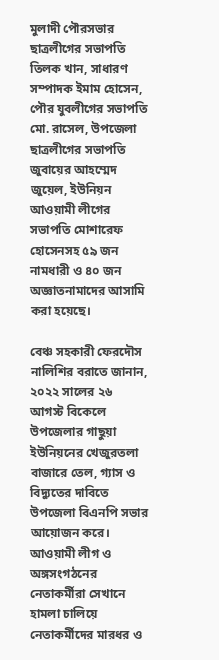মুলাদী পৌরসভার ছাত্রলীগের সভাপতি তিলক খান, সাধারণ সম্পাদক ইমাম হোসেন, পৌর যুবলীগের সভাপতি মো. রাসেল, উপজেলা ছাত্রলীগের সভাপতি জুবায়ের আহম্মেদ জুয়েল, ইউনিয়ন আওয়ামী লীগের সভাপতি মোশারেফ হোসেনসহ ৫৯ জন নামধারী ও ৪০ জন অজ্ঞাতনামাদের আসামি করা হয়েছে।

বেঞ্চ সহকারী ফেরদৌস নালিশির বরাতে জানান, ২০২২ সালের ২৬ আগস্ট বিকেলে উপজেলার গাছুয়া ইউনিয়নের খেজুরতলা বাজারে তেল, গ্যাস ও বিদ্যুতের দাবিতে উপজেলা বিএনপি সভার আয়োজন করে। আওয়ামী লীগ ও অঙ্গসংগঠনের নেতাকর্মীরা সেখানে হামলা চালিয়ে নেতাকর্মীদের মারধর ও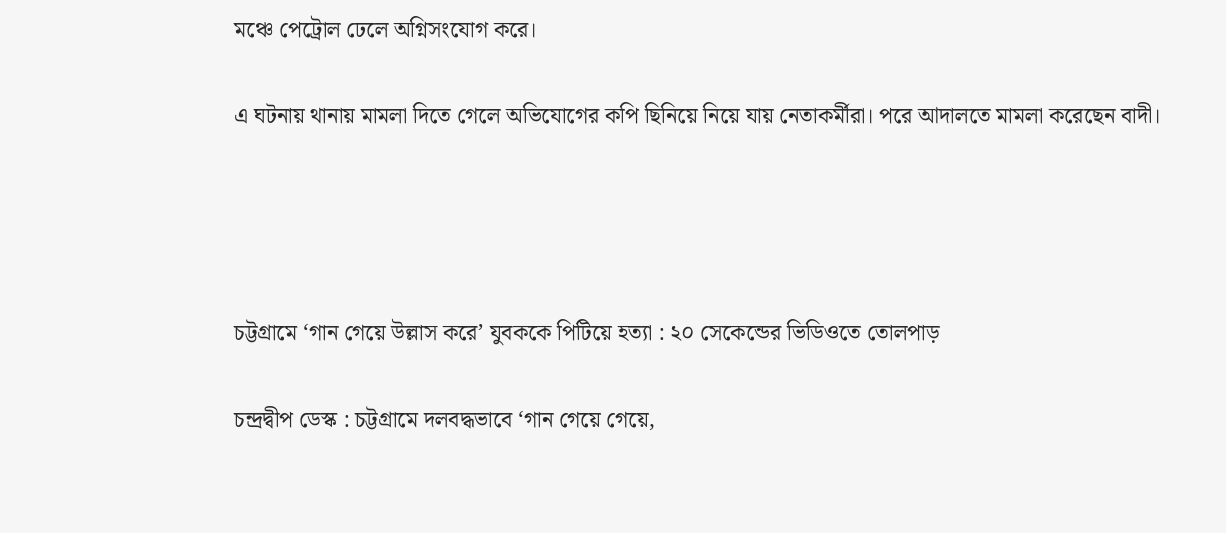মঞ্চে পেট্রোল ঢেলে অগ্নিসংযোগ করে।

এ ঘটনায় থানায় মামলা দিতে গেলে অভিযোগের কপি ছিনিয়ে নিয়ে যায় নেতাকর্মীরা। পরে আদালতে মামলা করেছেন বাদী।




চট্টগ্রামে ‘গান গেয়ে উল্লাস করে’ যুবককে পিটিয়ে হত্যা : ২০ সেকেন্ডের ভিডিওতে তোলপাড়

চন্দ্রদ্বীপ ডেস্ক : চট্টগ্রামে দলবদ্ধভাবে ‘গান গেয়ে গেয়ে,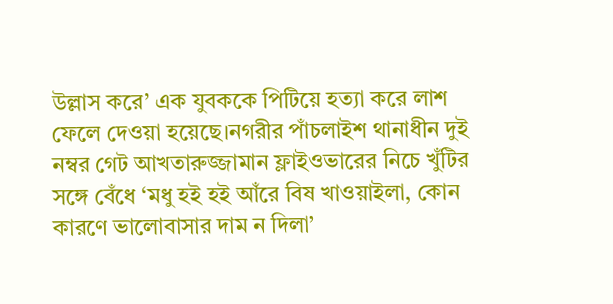উল্লাস করে’ এক যুবককে পিটিয়ে হত্যা করে লাশ ফেলে দেওয়া হয়েছে।নগরীর পাঁচলাইশ থানাধীন দুই নম্বর গেট আখতারুজ্জামান ফ্লাইওভারের নিচে খুঁটির সঙ্গে বেঁধে ‘মধু হই হই আঁরে বিষ খাওয়াইলা, কোন কারণে ভালোবাসার দাম ন দিলা’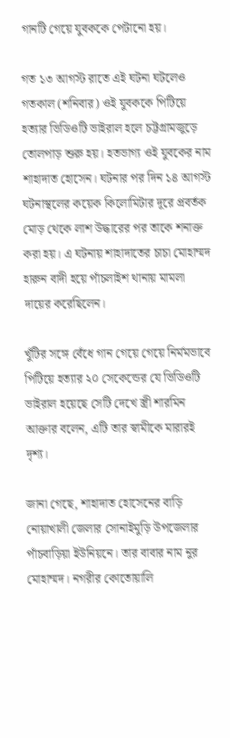গানটি গেয়ে যুবককে পেটানো হয়।

গত ১৩ আগস্ট রাতে এই ঘটনা ঘটলেও গতকাল (শনিবার) ওই যুবককে পিটিয়ে হত্যার ভিডিওটি ভাইরাল হলে চট্টগ্রামজুড়ে তোলপাড় শুরু হয়। হতভাগ্য ওই যুবকের নাম শাহাদাত হোসেন। ঘটনার পর দিন ১৪ আগস্ট ঘটনাস্থলের কয়েক কিলোমিটার দূরে প্রবর্তক মোড় থেকে লাশ উদ্ধারের পর তাকে শনাক্ত করা হয়। এ ঘটনায় শাহাদাতের চাচা মোহাম্মদ হারুন বাদী হয়ে পাঁচলাইশ থানায় মামলা দায়ের করেছিলেন।

খুঁটির সঙ্গে বেঁধে গান গেয়ে গেয়ে নির্মমভাবে পিটিয়ে হত্যার ২০ সেকেন্ডের যে ভিডিওটি ভাইরাল হয়েছে সেটি দেখে স্ত্রী শারমিন আক্তার বলেন, এটি তার স্বামীকে মারারই দৃশ্য।

জানা গেছে, শাহাদাত হোসেনের বাড়ি নোয়াখালী জেলার সোনাইমুড়ি উপজেলার পাঁচবাড়িয়া ইউনিয়নে। তার বাবার নাম নুর মোহাম্মদ। নগরীর কোতোয়ালি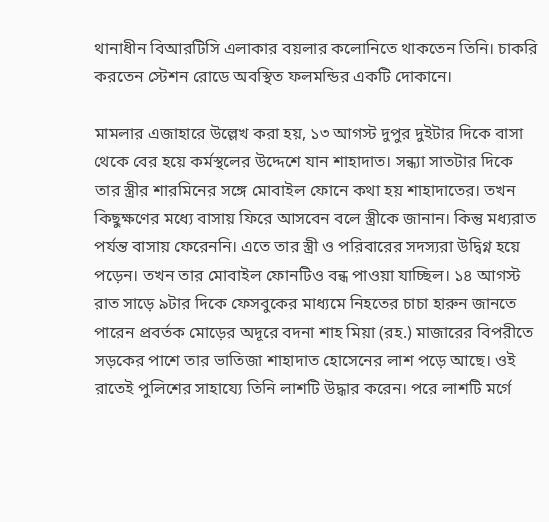থানাধীন বিআরটিসি এলাকার বয়লার কলোনিতে থাকতেন তিনি। চাকরি করতেন স্টেশন রোডে অবস্থিত ফলমন্ডির একটি দোকানে।

মামলার এজাহারে উল্লেখ করা হয়, ১৩ আগস্ট দুপুর দুইটার দিকে বাসা থেকে বের হয়ে কর্মস্থলের উদ্দেশে যান শাহাদাত। সন্ধ্যা সাতটার দিকে তার স্ত্রীর শারমিনের সঙ্গে মোবাইল ফোনে কথা হয় শাহাদাতের। তখন কিছুক্ষণের মধ্যে বাসায় ফিরে আসবেন বলে স্ত্রীকে জানান। কিন্তু মধ্যরাত পর্যন্ত বাসায় ফেরেননি। এতে তার স্ত্রী ও পরিবারের সদস্যরা উদ্বিগ্ন হয়ে পড়েন। তখন তার মোবাইল ফোনটিও বন্ধ পাওয়া যাচ্ছিল। ১৪ আগস্ট রাত সাড়ে ৯টার দিকে ফেসবুকের মাধ্যমে নিহতের চাচা হারুন জানতে পারেন প্রবর্তক মোড়ের অদূরে বদনা শাহ মিয়া (রহ.) মাজারের বিপরীতে সড়কের পাশে তার ভাতিজা শাহাদাত হোসেনের লাশ পড়ে আছে। ওই রাতেই পুলিশের সাহায্যে তিনি লাশটি উদ্ধার করেন। পরে লাশটি মর্গে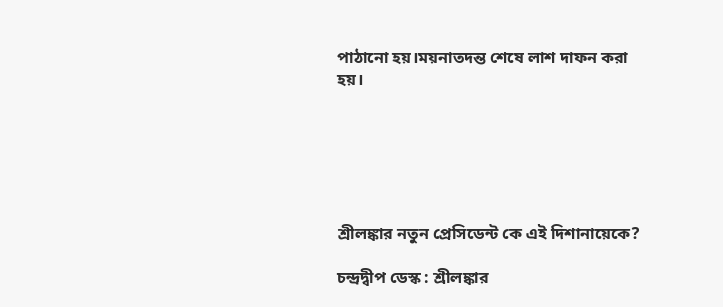পাঠানো হয়।ময়নাতদন্ত শেষে লাশ দাফন করা হয়।






শ্রীলঙ্কার নতুন প্রেসিডেন্ট কে এই দিশানায়েকে?

চন্দ্রদ্বীপ ডেস্ক : শ্রীলঙ্কার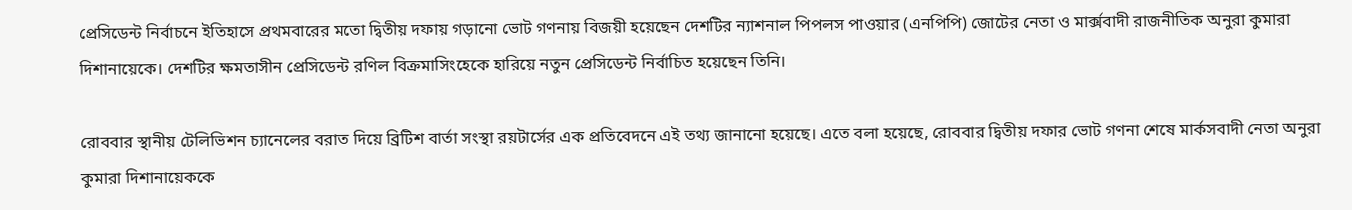প্রেসিডেন্ট নির্বাচনে ইতিহাসে প্রথমবারের মতো দ্বিতীয় দফায় গড়ানো ভোট গণনায় বিজয়ী হয়েছেন দেশটির ন্যাশনাল পিপলস পাওয়ার (এনপিপি) জোটের নেতা ও মার্ক্সবাদী রাজনীতিক অনুরা কুমারা দিশানায়েকে। দেশটির ক্ষমতাসীন প্রেসিডেন্ট রণিল বিক্রমাসিংহেকে হারিয়ে নতুন প্রেসিডেন্ট নির্বাচিত হয়েছেন তিনি।

রোববার স্থানীয় টেলিভিশন চ্যানেলের বরাত দিয়ে ব্রিটিশ বার্তা সংস্থা রয়টার্সের এক প্রতিবেদনে এই তথ্য জানানো হয়েছে। এতে বলা হয়েছে, রোববার দ্বিতীয় দফার ভোট গণনা শেষে মার্কসবাদী নেতা অনুরা কুমারা দিশানায়েককে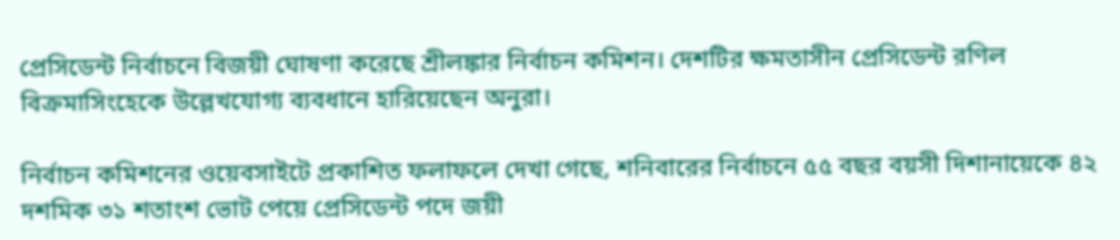প্রেসিডেন্ট নির্বাচনে বিজয়ী ঘোষণা করেছে শ্রীলঙ্কার নির্বাচন কমিশন। দেশটির ক্ষমতাসীন প্রেসিডেন্ট রণিল বিক্রমাসিংহেকে উল্লেখযোগ্য ব্যবধানে হারিয়েছেন অনুরা।

নির্বাচন কমিশনের ওয়েবসাইটে প্রকাশিত ফলাফলে দেখা গেছে, শনিবারের নির্বাচনে ৫৫ বছর বয়সী দিশানায়েকে ৪২ দশমিক ৩১ শতাংশ ভোট পেয়ে প্রেসিডেন্ট পদে জয়ী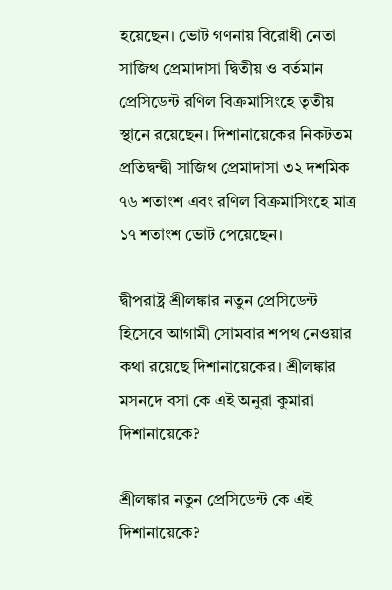হয়েছেন। ভোট গণনায় বিরোধী নেতা সাজিথ প্রেমাদাসা দ্বিতীয় ও বর্তমান প্রেসিডেন্ট রণিল বিক্রমাসিংহে তৃতীয় স্থানে রয়েছেন। দিশানায়েকের নিকটতম প্রতিদ্বন্দ্বী সাজিথ প্রেমাদাসা ৩২ দশমিক ৭৬ শতাংশ এবং রণিল বিক্রমাসিংহে মাত্র ১৭ শতাংশ ভোট পেয়েছেন।

দ্বীপরাষ্ট্র শ্রীলঙ্কার নতুন প্রেসিডেন্ট হিসেবে আগামী সোমবার শপথ নেওয়ার কথা রয়েছে দিশানায়েকের। শ্রীলঙ্কার মসনদে বসা কে এই অনুরা কুমারা দিশানায়েকে?

শ্রীলঙ্কার নতুন প্রেসিডেন্ট কে এই দিশানায়েকে?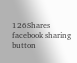126Shares
facebook sharing button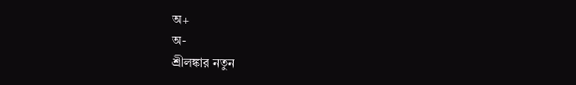অ+
অ-
শ্রীলঙ্কার নতুন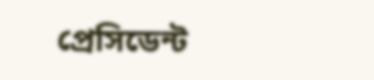প্রেসিডেন্ট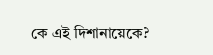কে এই দিশানায়েকে?